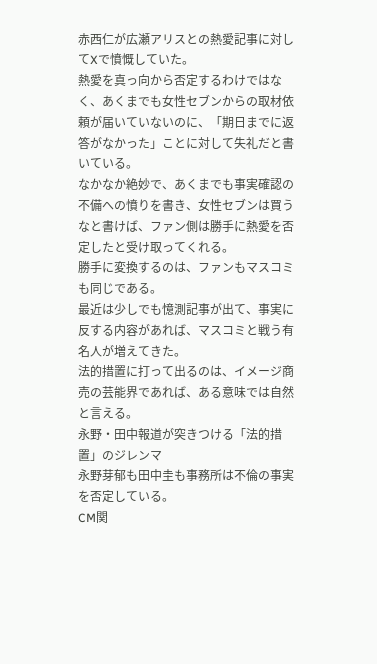赤西仁が広瀬アリスとの熱愛記事に対してXで憤慨していた。
熱愛を真っ向から否定するわけではなく、あくまでも女性セブンからの取材依頼が届いていないのに、「期日までに返答がなかった」ことに対して失礼だと書いている。
なかなか絶妙で、あくまでも事実確認の不備への憤りを書き、女性セブンは買うなと書けば、ファン側は勝手に熱愛を否定したと受け取ってくれる。
勝手に変換するのは、ファンもマスコミも同じである。
最近は少しでも憶測記事が出て、事実に反する内容があれば、マスコミと戦う有名人が増えてきた。
法的措置に打って出るのは、イメージ商売の芸能界であれば、ある意味では自然と言える。
永野・田中報道が突きつける「法的措置」のジレンマ
永野芽郁も田中圭も事務所は不倫の事実を否定している。
CM関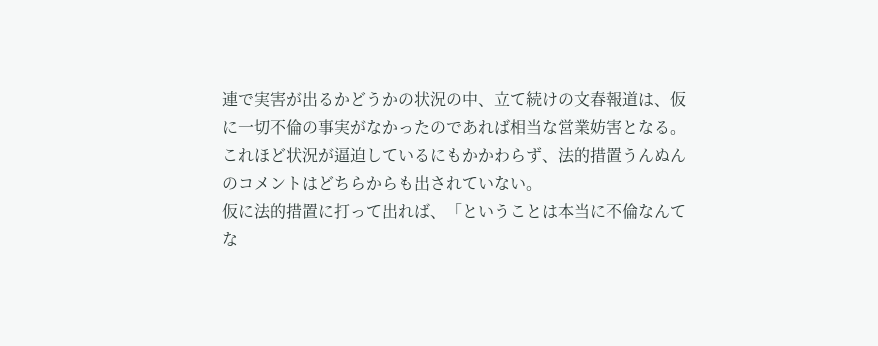連で実害が出るかどうかの状況の中、立て続けの文春報道は、仮に一切不倫の事実がなかったのであれば相当な営業妨害となる。
これほど状況が逼迫しているにもかかわらず、法的措置うんぬんのコメントはどちらからも出されていない。
仮に法的措置に打って出れば、「ということは本当に不倫なんてな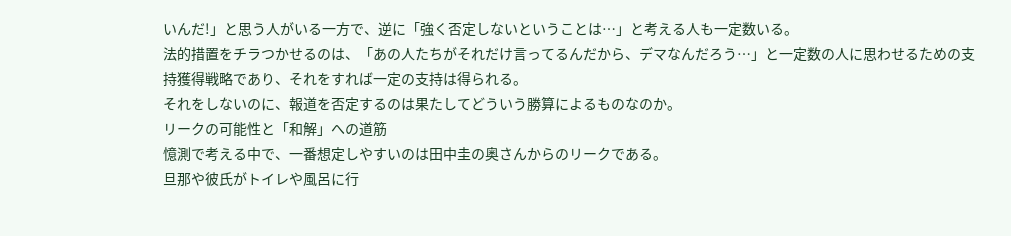いんだ!」と思う人がいる一方で、逆に「強く否定しないということは…」と考える人も一定数いる。
法的措置をチラつかせるのは、「あの人たちがそれだけ言ってるんだから、デマなんだろう…」と一定数の人に思わせるための支持獲得戦略であり、それをすれば一定の支持は得られる。
それをしないのに、報道を否定するのは果たしてどういう勝算によるものなのか。
リークの可能性と「和解」への道筋
憶測で考える中で、一番想定しやすいのは田中圭の奥さんからのリークである。
旦那や彼氏がトイレや風呂に行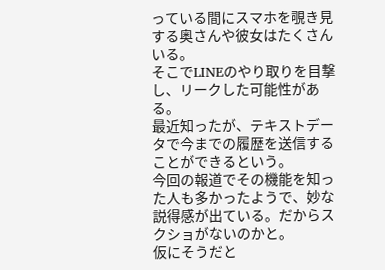っている間にスマホを覗き見する奥さんや彼女はたくさんいる。
そこでLINEのやり取りを目撃し、リークした可能性がある。
最近知ったが、テキストデータで今までの履歴を送信することができるという。
今回の報道でその機能を知った人も多かったようで、妙な説得感が出ている。だからスクショがないのかと。
仮にそうだと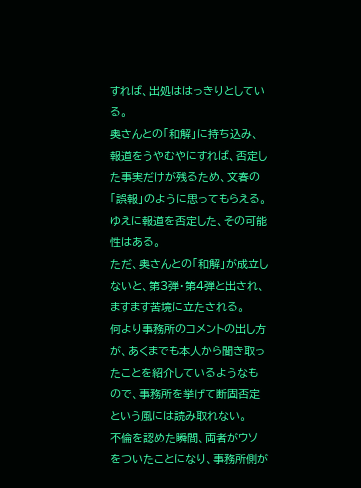すれば、出処ははっきりとしている。
奥さんとの「和解」に持ち込み、報道をうやむやにすれば、否定した事実だけが残るため、文春の「誤報」のように思ってもらえる。
ゆえに報道を否定した、その可能性はある。
ただ、奥さんとの「和解」が成立しないと、第3弾・第4弾と出され、ますます苦境に立たされる。
何より事務所のコメントの出し方が、あくまでも本人から聞き取ったことを紹介しているようなもので、事務所を挙げて断固否定という風には読み取れない。
不倫を認めた瞬間、両者がウソをついたことになり、事務所側が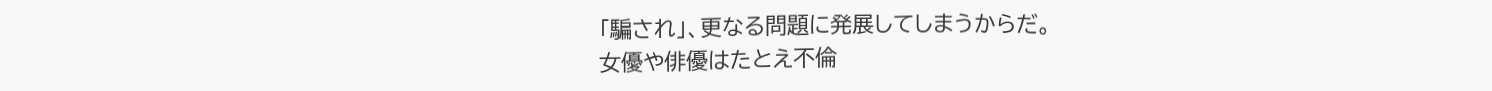「騙され」、更なる問題に発展してしまうからだ。
女優や俳優はたとえ不倫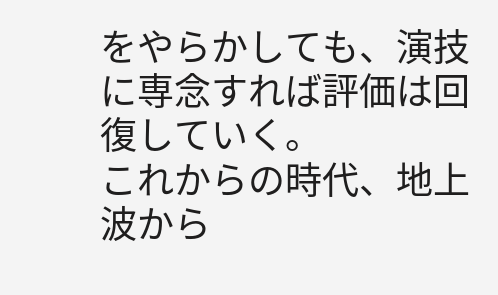をやらかしても、演技に専念すれば評価は回復していく。
これからの時代、地上波から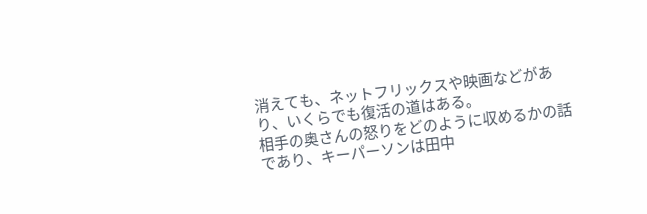消えても、ネットフリックスや映画などがあり、いくらでも復活の道はある。
相手の奥さんの怒りをどのように収めるかの話であり、キーパーソンは田中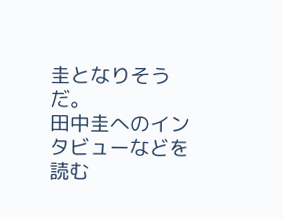圭となりそうだ。
田中圭へのインタビューなどを読む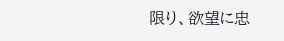限り、欲望に忠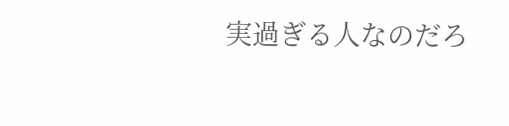実過ぎる人なのだろ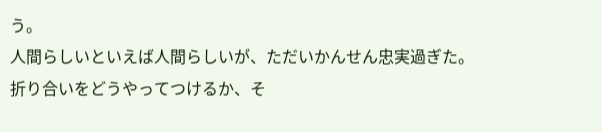う。
人間らしいといえば人間らしいが、ただいかんせん忠実過ぎた。
折り合いをどうやってつけるか、そ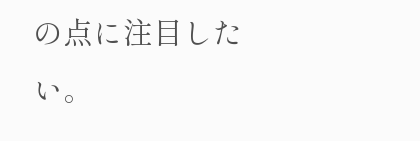の点に注目したい。